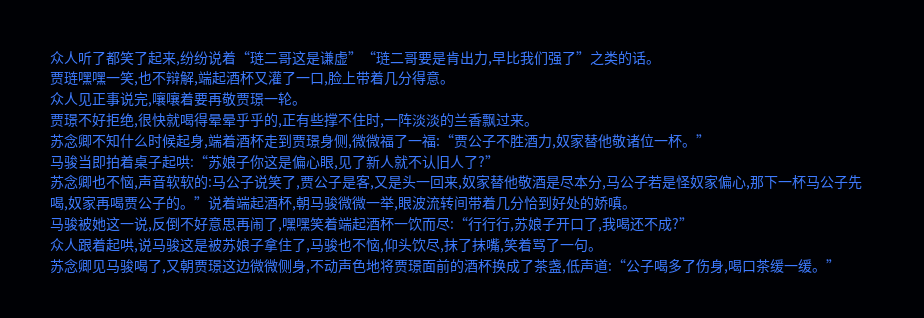众人听了都笑了起来,纷纷说着“琏二哥这是谦虚”“琏二哥要是肯出力,早比我们强了”之类的话。
贾琏嘿嘿一笑,也不辩解,端起酒杯又灌了一口,脸上带着几分得意。
众人见正事说完,嚷嚷着要再敬贾璟一轮。
贾璟不好拒绝,很快就喝得晕晕乎乎的,正有些撑不住时,一阵淡淡的兰香飘过来。
苏念卿不知什么时候起身,端着酒杯走到贾璟身侧,微微福了一福:“贾公子不胜酒力,奴家替他敬诸位一杯。”
马骏当即拍着桌子起哄:“苏娘子你这是偏心眼,见了新人就不认旧人了?”
苏念卿也不恼,声音软软的:马公子说笑了,贾公子是客,又是头一回来,奴家替他敬酒是尽本分,马公子若是怪奴家偏心,那下一杯马公子先喝,奴家再喝贾公子的。”说着端起酒杯,朝马骏微微一举,眼波流转间带着几分恰到好处的娇嗔。
马骏被她这一说,反倒不好意思再闹了,嘿嘿笑着端起酒杯一饮而尽:“行行行,苏娘子开口了,我喝还不成?”
众人跟着起哄,说马骏这是被苏娘子拿住了,马骏也不恼,仰头饮尽,抹了抹嘴,笑着骂了一句。
苏念卿见马骏喝了,又朝贾璟这边微微侧身,不动声色地将贾璟面前的酒杯换成了茶盏,低声道:“公子喝多了伤身,喝口茶缓一缓。”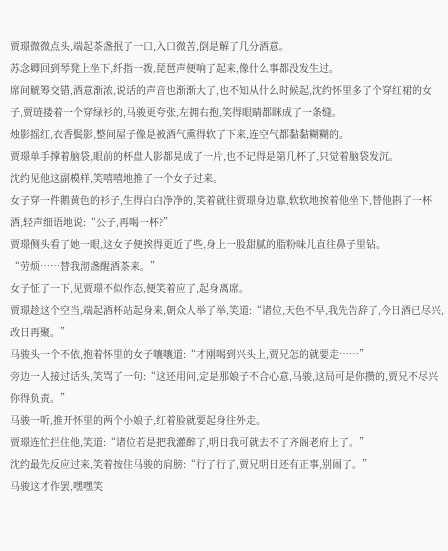贾璟微微点头,端起茶盏抿了一口,入口微苦,倒是解了几分酒意。
苏念卿回到琴凳上坐下,纤指一拨,琵琶声便响了起来,像什么事都没发生过。
席间觥筹交错,酒意渐浓,说话的声音也渐渐大了,也不知从什么时候起,沈约怀里多了个穿红裙的女子,贾琏搂着一个穿绿衫的,马骏更夸张,左拥右抱,笑得眼睛都眯成了一条缝。
烛影摇红,衣香鬓影,整间屋子像是被酒气熏得软了下来,连空气都黏黏糊糊的。
贾璟单手撑着脑袋,眼前的杯盘人影都晃成了一片,也不记得是第几杯了,只觉着脑袋发沉。
沈约见他这副模样,笑嘻嘻地推了一个女子过来。
女子穿一件鹅黄色的衫子,生得白白净净的,笑着就往贾璟身边靠,软软地挨着他坐下,替他斟了一杯酒,轻声细语地说:“公子,再喝一杯?”
贾璟侧头看了她一眼,这女子便挨得更近了些,身上一股甜腻的脂粉味儿直往鼻子里钻。
“劳烦……替我沏盏醒酒茶来。”
女子怔了一下,见贾璟不似作态,便笑着应了,起身离席。
贾璟趁这个空当,端起酒杯站起身来,朝众人举了举,笑道:“诸位,天色不早,我先告辞了,今日酒已尽兴,改日再聚。”
马骏头一个不依,抱着怀里的女子嚷嚷道:“才刚喝到兴头上,贾兄怎的就要走……”
旁边一人接过话头,笑骂了一句:“这还用问,定是那娘子不合心意,马骏,这局可是你攒的,贾兄不尽兴你得负责。”
马骏一听,推开怀里的两个小娘子,红着脸就要起身往外走。
贾璟连忙拦住他,笑道:“诸位若是把我灌醉了,明日我可就去不了齐阁老府上了。”
沈约最先反应过来,笑着按住马骏的肩膀:“行了行了,贾兄明日还有正事,别闹了。”
马骏这才作罢,嘿嘿笑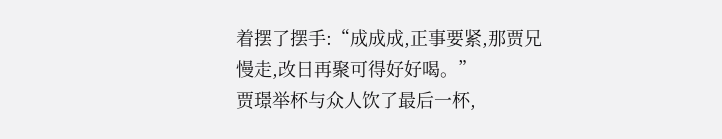着摆了摆手:“成成成,正事要紧,那贾兄慢走,改日再聚可得好好喝。”
贾璟举杯与众人饮了最后一杯,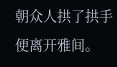朝众人拱了拱手便离开雅间。